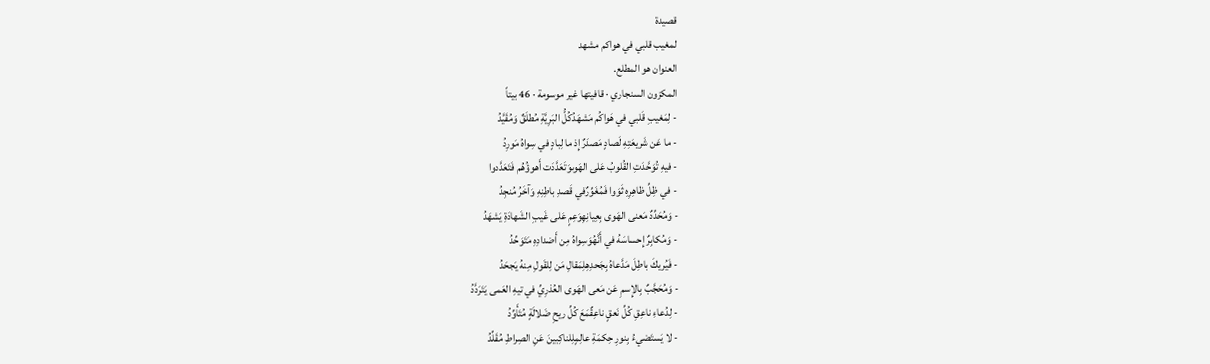قصيدة
لمغيب قلبي في هواكم مشهد
العنوان هو المطلع.
المكزون السنجاري · قافيتها غير موسومة · 46 بيتاً
- لِمَغيبِ قَلبي في هَواكُم مَشهَدُكُلُّ البَرِيَّةِ مُطلَقٌ وَمُقَيَّدُ
- ما عَن شَريعَتِهِ لَصادٍ مَصدَرٌإِذ ما لِبادٍ في سِواهُ مَورِدُ
- فيهِ تُوَحَّدَتِ القُلوبُ عَلى الهَوىوَتَعَدَّدَت أَهوؤُهُم فَتَعَدَّدوا
- في ظِلِّ ظاهِرِهِ ثَوَوا فَمُغَوِّرٌفي قَصدِ باطِنِهِ وَآخَرُ مُنجِدُ
- وَمُحَدِّدٌ مَعنى الهَوى بِعِيانِهِوَعِمٍ عَلى غَيبِ الشَهادَةِ يَشهَدُ
- وَمُكابِرٌ إِحساسَهُ في أَنَّهُوَسِواهُ مِن أَضدادِهِ مَتَوَحِّدُ
- فَيُريكَ باطِلَ مَدَّعاهُ بِجَحدِهِلِمَقالِ مَن لِلقَولِ مِنهُ يَجحَدُ
- وَمُحَجَّبٌ بِالإِسمِ عَن مَعى الهَوى العُذرِيِّ في تيهِ العَمى يَتَرَدَّدُ
- لِدُعاءِ ناعِقِ كُلِّ نَعقٍ ناعِقٌمَعَ كُلِّ ريحِ ضَلالَةٍ مُتَأَوِّدُ
- لا يَستَضيءُ بِنورِ حِكمَةِ عالِمٍلِلناكِبينَ عَنِ الصِراطِ مُقَلِّدُ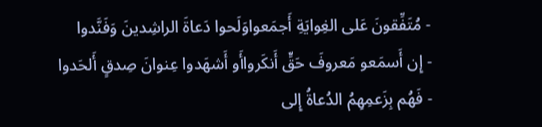- مُتَفِّقونَ عَلى الغِوايَةِ أَجمَعواوَلَحوا دَعاةَ الراشِدينَ وَفَنَّدوا
- إِن أَسمَعو مَعروفَ حَقٍّ أَنكَرواأَو أَشهَدوا عِنوانَ صِدقٍ أَلحَدوا
- فَهُم بِزَعمِهِمُ الدُعاةُ إِلى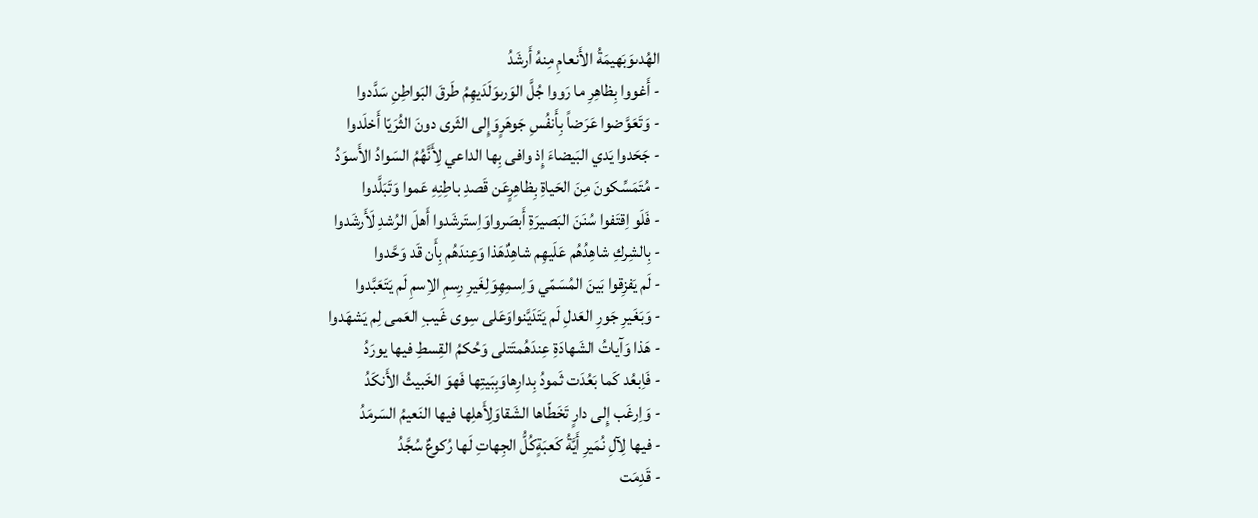الهُدىوَبَهيمَةُ الأَنعامِ مِنهُ أَرشَدُ
- أَغووا بِظاهِرِ ما رَووا جُلَّ الوَرىوَلَدَيهِمُ طَرقَ البَواطِنِ سَدَّدوا
- وَتَعَوَّضوا عَرَضاً بِأَنفُسِ جَوهَرٍوَإِلى الثَرى دونَ الثُرَيّا أَخلَدوا
- جَحَدوا يَدي البَيضاءَ إِذ وافى بِها الداعي لِأَنَّهُمُ السَوادُ الأَسوَدُ
- مُتَمَسِّكونَ مِنَ الحَياةِ بِظاهِرٍعَن قَصدِ باطِنِهِ عَموا وَتَبَلَّدوا
- فَلَو اِقتَفوا سُنَنَ البَصيرَةِ أَبصَرواوَاِستَرشَدوا أَهلَ الرُشدِ لَأَرشَدوا
- بِالشِركِ شاهِدُهُم عَلَيهِم شاهِدٌهَذا وَعِندَهُم بِأَن قَد وَحَّدوا
- لَم يَفزِقوا بَينَ المُسَمّي وَاِسمِهِوَلِغَيرِ رِسمِ الاِسمِ لَم يَتَعَبَّدوا
- وَبَغَيرِ جَورِ العَدلِ لَم يَتَدَيَّنواوَعَلى سِوى غَيبِ العَمى لِم يَشهَدوا
- هَذا وَآياتُ الشَهادَةِ عِندَهُمتَتلى وَحُكمُ القِسطِ فيها يورَدُ
- فَاِبعُد كَما بَعُدَت ثَمودُ بِدارِهاوَبِبَيتِها فَهوَ الخَبيثُ الأَنكَدُ
- وَاِرغَب إِلى دارٍ تَخَطّاها الشَقاوَلِأَهلِها فيها النَعيمُ السَرمَدُ
- فيها لِآلِ نُمَيرِ أَيَّةُ كَعبَةٍكُلُّ الجِهاتِ لَها رُكوعٌ سُجَّدُ
- قَدِمَت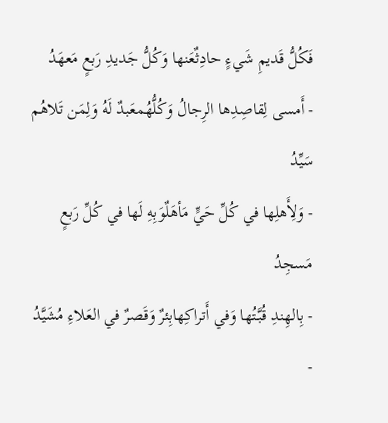فَكُلُّ قَديمِ شَيءٍ حادِثٌعَنها وَكُلُّ جَديدِ رَبعٍ مَعهَدُ
- أَمسى لِقاصِدِها الرِجالُ وَكُلُّهُمعَبدٌ لَهُ وَلِمَن تَلاهُم سَيِّدُ
- وَلِأَهلِها في كُلِّ حَيٍّ مَأهَلٌوَبِهِ لَها في كُلِّ رَبعٍ مَسجِدُ
- بِالهِندِ قُبَّتُها وَفي أَتراكِهابِئرٌ وَقَصرٌ في العَلاءِ مُشَيَّدُ
-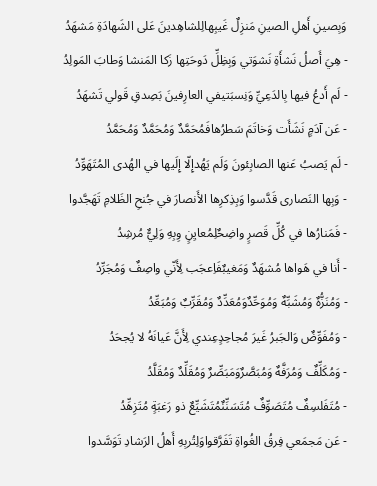وَبِصينِ أَهلِ الصينِ مَنزِلٌ غَيبِهالِلشاهِدينَ عَلى الشَهادَةِ مَشهَدُ
- هِيَ أَصلُ نَشأَةِ نَشوَتي وَبِظِلِّ دَوحَتِها زَكا المَنشا وَطابَ المَولِدُ
- لَم أَدعُ فيها بِالدَعِيِّ وَنِسبَتيفي العارِفينَ بَصِدقِ قَولي تَشهَدُ
- عَن آدَمٍ نَشَأَت وَخاتَمَ سَطرُهافَمُحَمَّدٌ وَمُحَمَّدٌ وَمُحَمَّدُ
- لَم يَصبُ عَنها الصابِئونَ وَلَم يَهُدإِلّا إِلَيها في الهُدى المُتَهَوِّدُ
- وَبِها النَصارى قَدَّسوا وَبِذِكرِها الأَنصارَ في جُنحِ الظَلامِ تَهَجَّدوا
- فَمَنارُها في كُلِّ قَصرٍ واضِحٌلِمُعايِنٍ وِبِهِ وَلِيٌّ مُرشِدُ
- أَنا في هَواها مُشهَدٌ وَمَغيبٌفَاِعجَب لِأَنّي واصِفٌ وَمُجَرِّدُ
- وَمُنَزُّهٌ وَمُشَبِّهٌ وَمُوَحِّدٌوَمُعَدِّدٌ وَمُقَرِّبٌ وَمُبَعِّدُ
- وَمُفَوِّضٌ وَالجَبرُ غَيرَ مُجاحِدٍعِندي لِأَنَّ عَيانَهُ لا يُجحَدُ
- وَمُكَلِّفٌ وَمُرَفَّهٌ وَمُبَصَّرٌوَمَبَصِّرٌ وَمُقَلِّدٌ وَمُقَلَّدُ
- مُتَفَلسِفٌ مُتَصَوِّفٌ مُتَسَنِّنٌمُتَشَيِّعٌ ذو رَغبَةٍ مُتَزِهِّدُ
- عَن مَجمَعي فِرقُ الغُواةِ تَفَرَّقواوَلِتُربِهِ أَهلُ الرَشادِ تَوَسَّدوا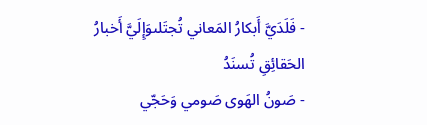- فَلَدَيَّ أَبكارُ المَعاني تُجتَلىوَإِلَيَّ أَخبارُ الحَقائِقِ تُسنَدُ
- صَونُ الهَوى صَومي وَحَجّي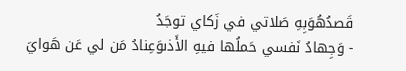قَصدُهُوَبِهِ صَلاتي في زَكاي توجَدُ
- وَجِهادُ نَفسي حَملُها فيهِ الأَذىوَعِنادُ مَن لي عَن هَوايَ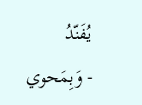يُفَنّدُ
- وَبِمَحوي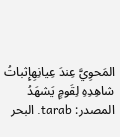المَحوِيَّ عِندَ عِيانِهِإِثباتُ شاهِدِهِ لِقَومٍ يَشهَدُ
المصدر: tarab. البحر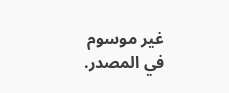غير موسوم في المصدر.